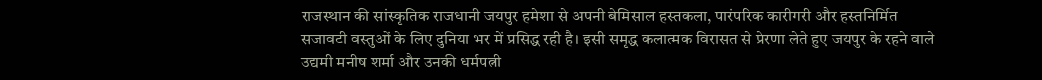राजस्थान की सांस्कृतिक राजधानी जयपुर हमेशा से अपनी बेमिसाल हस्तकला, पारंपरिक कारीगरी और हस्तनिर्मित सजावटी वस्तुओं के लिए दुनिया भर में प्रसिद्ध रही है। इसी समृद्ध कलात्मक विरासत से प्रेरणा लेते हुए जयपुर के रहने वाले उद्यमी मनीष शर्मा और उनकी धर्मपत्नी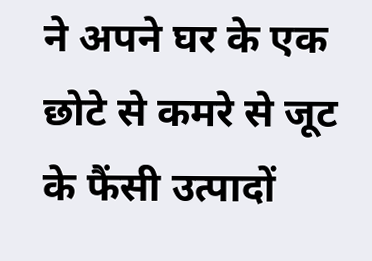ने अपने घर के एक छोटे से कमरे से जूट के फैंसी उत्पादों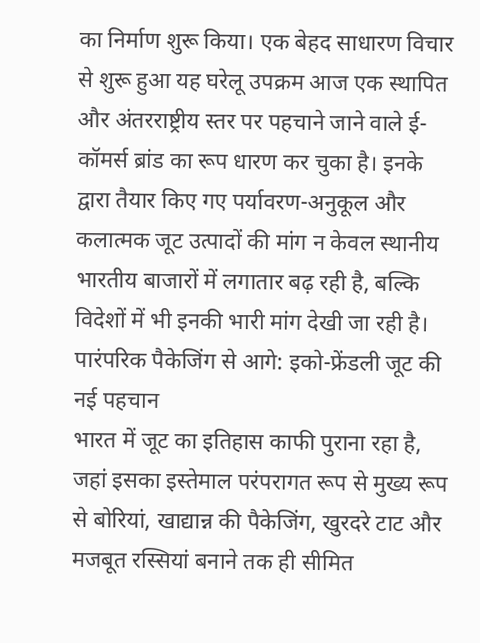का निर्माण शुरू किया। एक बेहद साधारण विचार से शुरू हुआ यह घरेलू उपक्रम आज एक स्थापित और अंतरराष्ट्रीय स्तर पर पहचाने जाने वाले ई-कॉमर्स ब्रांड का रूप धारण कर चुका है। इनके द्वारा तैयार किए गए पर्यावरण-अनुकूल और कलात्मक जूट उत्पादों की मांग न केवल स्थानीय भारतीय बाजारों में लगातार बढ़ रही है, बल्कि विदेशों में भी इनकी भारी मांग देखी जा रही है।
पारंपरिक पैकेजिंग से आगे: इको-फ्रेंडली जूट की नई पहचान
भारत में जूट का इतिहास काफी पुराना रहा है, जहां इसका इस्तेमाल परंपरागत रूप से मुख्य रूप से बोरियां, खाद्यान्न की पैकेजिंग, खुरदरे टाट और मजबूत रस्सियां बनाने तक ही सीमित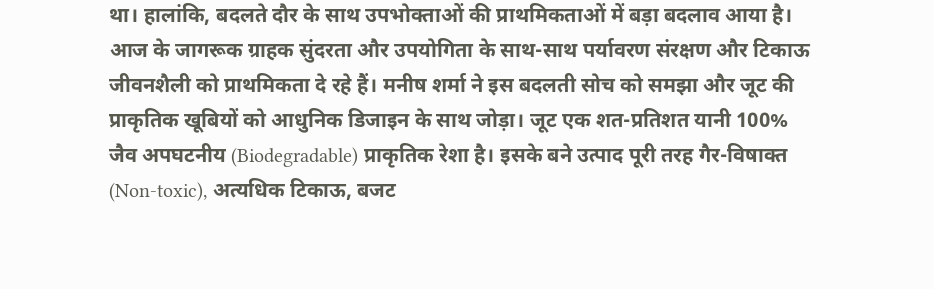था। हालांकि, बदलते दौर के साथ उपभोक्ताओं की प्राथमिकताओं में बड़ा बदलाव आया है। आज के जागरूक ग्राहक सुंदरता और उपयोगिता के साथ-साथ पर्यावरण संरक्षण और टिकाऊ जीवनशैली को प्राथमिकता दे रहे हैं। मनीष शर्मा ने इस बदलती सोच को समझा और जूट की प्राकृतिक खूबियों को आधुनिक डिजाइन के साथ जोड़ा। जूट एक शत-प्रतिशत यानी 100% जैव अपघटनीय (Biodegradable) प्राकृतिक रेशा है। इसके बने उत्पाद पूरी तरह गैर-विषाक्त (Non-toxic), अत्यधिक टिकाऊ, बजट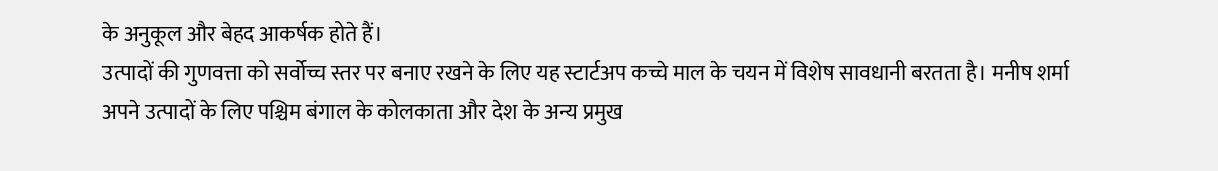के अनुकूल और बेहद आकर्षक होते हैं।
उत्पादों की गुणवत्ता को सर्वोच्च स्तर पर बनाए रखने के लिए यह स्टार्टअप कच्चे माल के चयन में विशेष सावधानी बरतता है। मनीष शर्मा अपने उत्पादों के लिए पश्चिम बंगाल के कोलकाता और देश के अन्य प्रमुख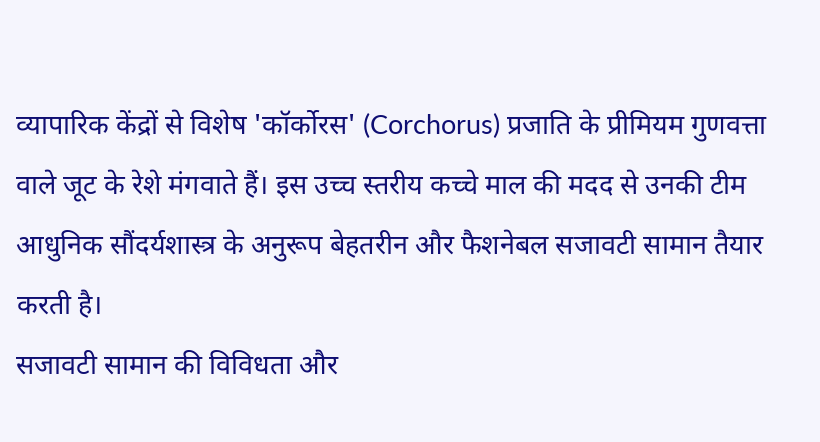व्यापारिक केंद्रों से विशेष 'कॉर्कोरस' (Corchorus) प्रजाति के प्रीमियम गुणवत्ता वाले जूट के रेशे मंगवाते हैं। इस उच्च स्तरीय कच्चे माल की मदद से उनकी टीम आधुनिक सौंदर्यशास्त्र के अनुरूप बेहतरीन और फैशनेबल सजावटी सामान तैयार करती है।
सजावटी सामान की विविधता और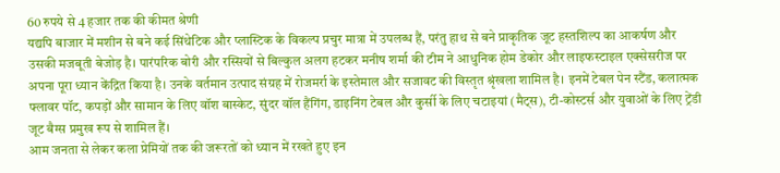60 रुपये से 4 हजार तक की कीमत श्रेणी
यद्यपि बाजार में मशीन से बने कई सिंथेटिक और प्लास्टिक के विकल्प प्रचुर मात्रा में उपलब्ध हैं, परंतु हाथ से बने प्राकृतिक जूट हस्तशिल्प का आकर्षण और उसकी मजबूती बेजोड़ है। पारंपरिक बोरी और रस्सियों से बिल्कुल अलग हटकर मनीष शर्मा की टीम ने आधुनिक होम डेकोर और लाइफस्टाइल एक्सेसरीज पर अपना पूरा ध्यान केंद्रित किया है। उनके वर्तमान उत्पाद संग्रह में रोजमर्रा के इस्तेमाल और सजावट की विस्तृत श्रृंखला शामिल है। इनमें टेबल पेन स्टैंड, कलात्मक फ्लावर पॉट, कपड़ों और सामान के लिए वॉश बास्केट, सुंदर वॉल हैंगिंग, डाइनिंग टेबल और कुर्सी के लिए चटाइयां (मैट्स), टी-कोस्टर्स और युवाओं के लिए ट्रेंडी जूट बैग्स प्रमुख रूप से शामिल हैं।
आम जनता से लेकर कला प्रेमियों तक की जरूरतों को ध्यान में रखते हुए इन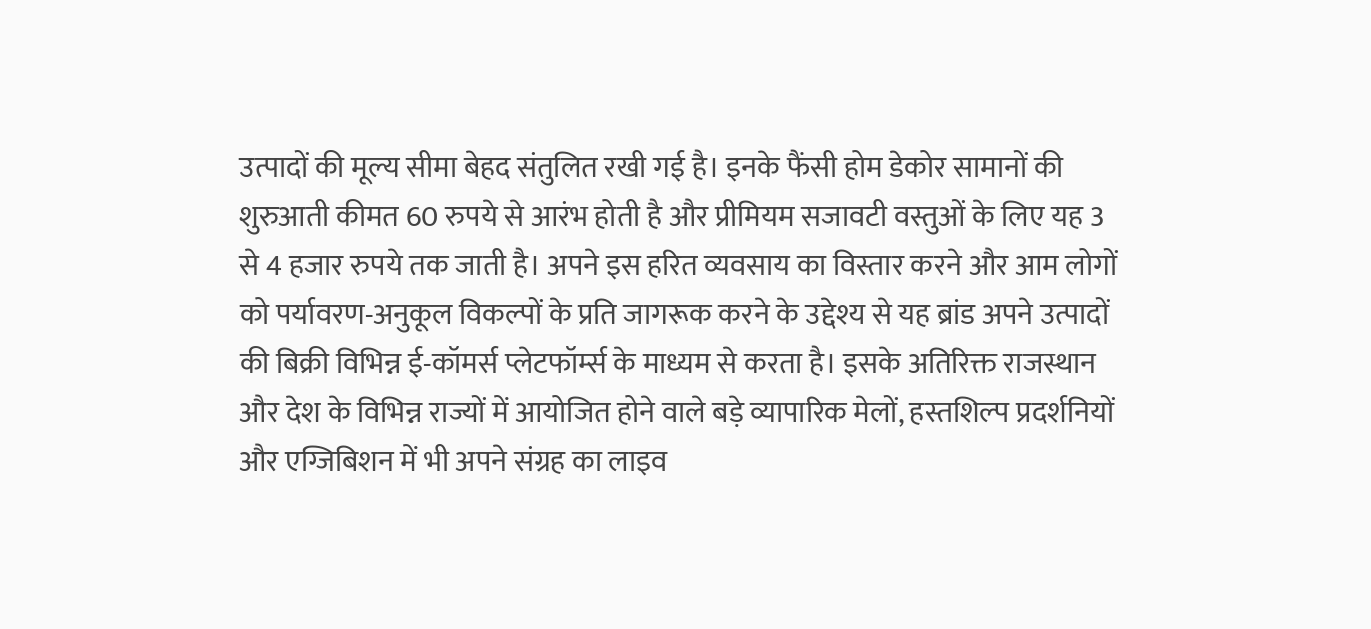उत्पादों की मूल्य सीमा बेहद संतुलित रखी गई है। इनके फैंसी होम डेकोर सामानों की शुरुआती कीमत 60 रुपये से आरंभ होती है और प्रीमियम सजावटी वस्तुओं के लिए यह 3 से 4 हजार रुपये तक जाती है। अपने इस हरित व्यवसाय का विस्तार करने और आम लोगों को पर्यावरण-अनुकूल विकल्पों के प्रति जागरूक करने के उद्देश्य से यह ब्रांड अपने उत्पादों की बिक्री विभिन्न ई-कॉमर्स प्लेटफॉर्म्स के माध्यम से करता है। इसके अतिरिक्त राजस्थान और देश के विभिन्न राज्यों में आयोजित होने वाले बड़े व्यापारिक मेलों, हस्तशिल्प प्रदर्शनियों और एग्जिबिशन में भी अपने संग्रह का लाइव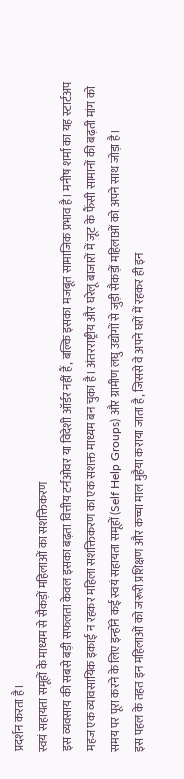प्रदर्शन करता है।
स्वयं सहायता समूहों के माध्यम से सैकड़ों महिलाओं का सशक्तिकरण
इस व्यवसाय की सबसे बड़ी सफलता केवल इसका बढ़ता वित्तीय टर्नओवर या विदेशी ऑर्डर नहीं हैं, बल्कि इसका मजबूत सामाजिक प्रभाव है। मनीष शर्मा का यह स्टार्टअप महज एक व्यावसायिक इकाई न रहकर महिला सशक्तिकरण का एक सशक्त माध्यम बन चुका है। अंतरराष्ट्रीय और घरेलू बाजारों में जूट के फैंसी सामानों की बढ़ती मांग को समय पर पूरा करने के लिए इन्होंने कई स्वयं सहायता समूहों (Self Help Groups) और ग्रामीण लघु उद्योगों से जुड़ी सैकड़ों महिलाओं को अपने साथ जोड़ा है।
इस पहल के तहत इन महिलाओं को जरूरी प्रशिक्षण और कच्चा माल मुहैया कराया जाता है, जिससे वे अपने घरों में रहकर ही इन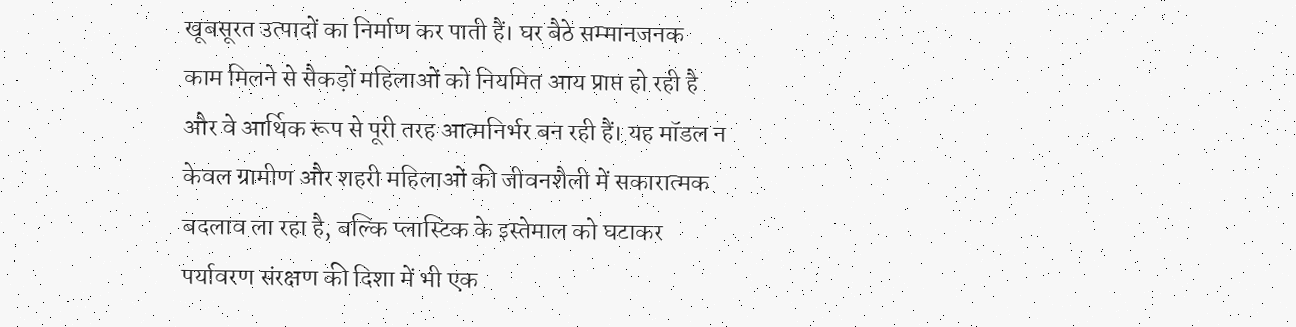खूबसूरत उत्पादों का निर्माण कर पाती हैं। घर बैठे सम्मानजनक काम मिलने से सैकड़ों महिलाओं को नियमित आय प्राप्त हो रही है और वे आर्थिक रूप से पूरी तरह आत्मनिर्भर बन रही हैं। यह मॉडल न केवल ग्रामीण और शहरी महिलाओं की जीवनशैली में सकारात्मक बदलाव ला रहा है, बल्कि प्लास्टिक के इस्तेमाल को घटाकर पर्यावरण संरक्षण की दिशा में भी एक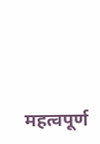महत्वपूर्ण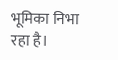भूमिका निभा रहा है।